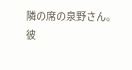隣の席の泉野さん。
彼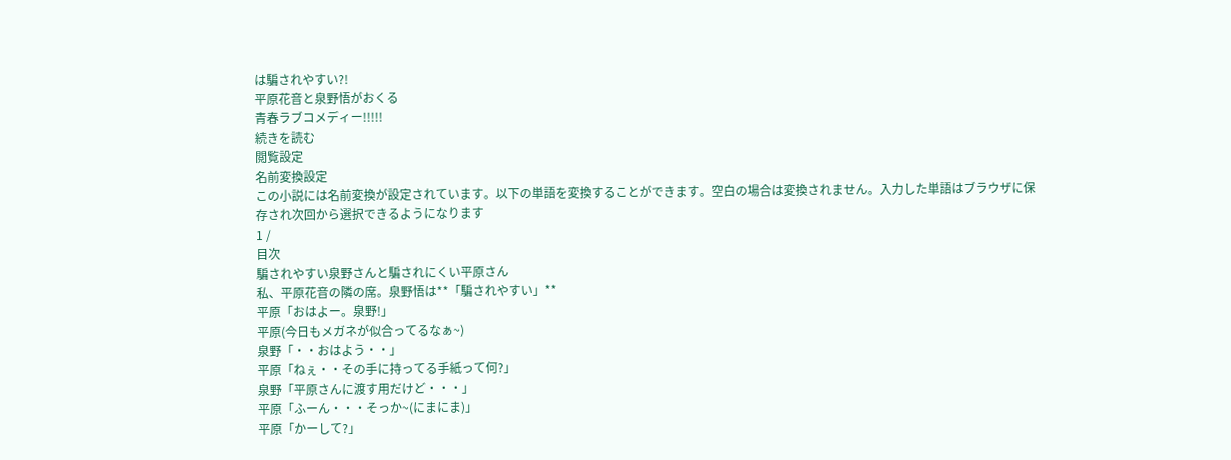は騙されやすい?!
平原花音と泉野悟がおくる
青春ラブコメディー!!!!!
続きを読む
閲覧設定
名前変換設定
この小説には名前変換が設定されています。以下の単語を変換することができます。空白の場合は変換されません。入力した単語はブラウザに保存され次回から選択できるようになります
1 /
目次
騙されやすい泉野さんと騙されにくい平原さん
私、平原花音の隣の席。泉野悟は**「騙されやすい」**
平原「おはよー。泉野!」
平原(今日もメガネが似合ってるなぁ~)
泉野「・・おはよう・・」
平原「ねぇ・・その手に持ってる手紙って何?」
泉野「平原さんに渡す用だけど・・・」
平原「ふーん・・・そっか~(にまにま)」
平原「かーして?」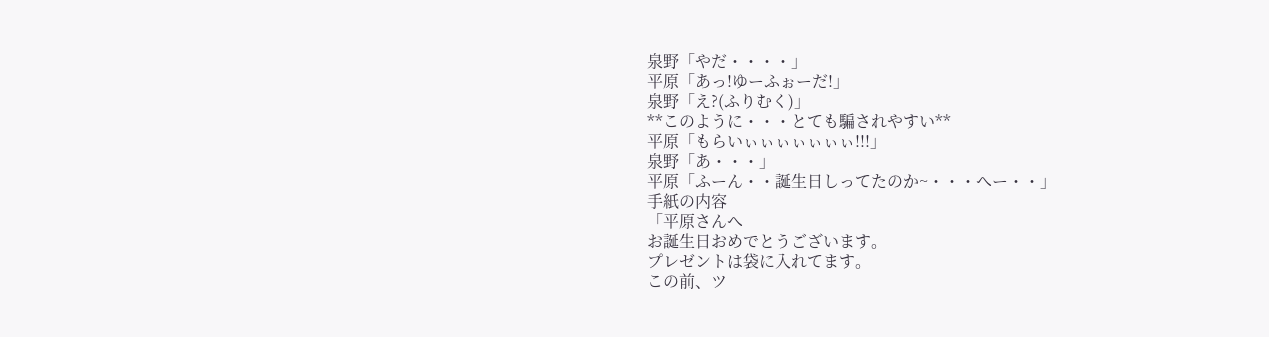泉野「やだ・・・・」
平原「あっ!ゆーふぉーだ!」
泉野「え?(ふりむく)」
**このように・・・とても騙されやすい**
平原「もらいぃぃぃぃぃぃぃ!!!」
泉野「あ・・・」
平原「ふーん・・誕生日しってたのか~・・・へー・・」
手紙の内容
「平原さんへ
お誕生日おめでとうございます。
プレゼントは袋に入れてます。
この前、ツ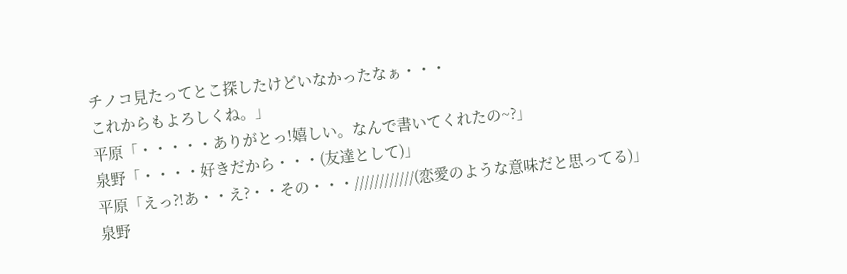チノコ見たってとこ探したけどいなかったなぁ・・・
これからもよろしくね。」
平原「・・・・・ありがとっ!嬉しい。なんで書いてくれたの~?」
泉野「・・・・好きだから・・・(友達として)」
平原「えっ?!あ・・え?・・その・・・////////////(恋愛のような意味だと思ってる)」
泉野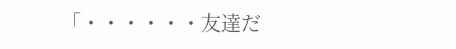「・・・・・・友達だ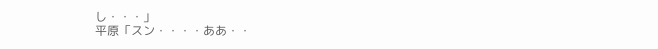し・・・」
平原「スン・・・・ああ・・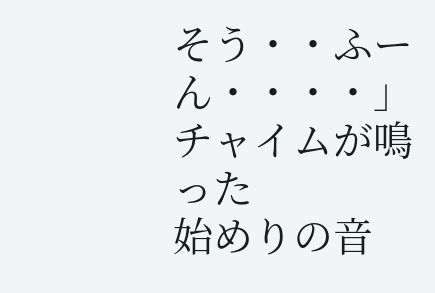そう・・ふーん・・・・」
チャイムが鳴った
始めりの音